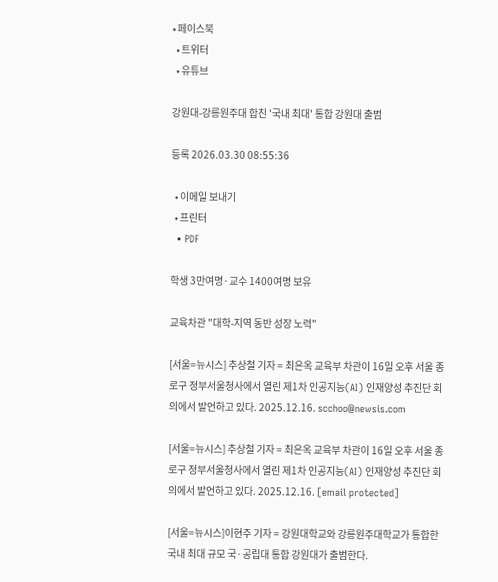• 페이스북
  • 트위터
  • 유튜브

강원대-강릉원주대 합친 '국내 최대' 통합 강원대 출범

등록 2026.03.30 08:55:36

  • 이메일 보내기
  • 프린터
  • PDF

학생 3만여명·교수 1400여명 보유

교육차관 "대학-지역 동반 성장 노력"

[서울=뉴시스] 추상철 기자 = 최은옥 교육부 차관이 16일 오후 서울 종로구 정부서울청사에서 열린 제1차 인공지능(AI) 인재양성 추진단 회의에서 발언하고 있다. 2025.12.16. scchoo@newsis.com

[서울=뉴시스] 추상철 기자 = 최은옥 교육부 차관이 16일 오후 서울 종로구 정부서울청사에서 열린 제1차 인공지능(AI) 인재양성 추진단 회의에서 발언하고 있다. 2025.12.16. [email protected]

[서울=뉴시스]이현주 기자 = 강원대학교와 강릉원주대학교가 통합한 국내 최대 규모 국·공립대 통합 강원대가 출범한다.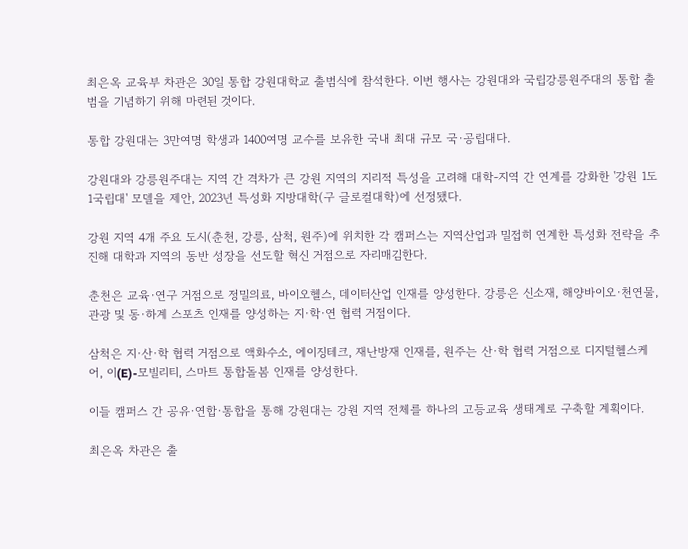최은옥 교육부 차관은 30일 통합 강원대학교 출범식에 참석한다. 이번 행사는 강원대와 국립강릉원주대의 통합 출범을 기념하기 위해 마련된 것이다.

통합 강원대는 3만여명 학생과 1400여명 교수를 보유한 국내 최대 규모 국·공립대다.

강원대와 강릉원주대는 지역 간 격차가 큰 강원 지역의 지리적 특성을 고려해 대학-지역 간 연계를 강화한 '강원 1도 1국립대' 모델을 제안, 2023년 특성화 지방대학(구 글로컬대학)에 선정됐다.

강원 지역 4개 주요 도시(춘천, 강릉, 삼척, 원주)에 위치한 각 캠퍼스는 지역산업과 밀접히 연계한 특성화 전략을 추진해 대학과 지역의 동반 성장을 선도할 혁신 거점으로 자리매김한다.

춘천은 교육·연구 거점으로 정밀의료, 바이오헬스, 데이터산업 인재를 양성한다. 강릉은 신소재, 해양바이오·천연물, 관광 및 동·하계 스포츠 인재를 양성하는 지·학·연 협력 거점이다.

삼척은 지·산·학 협력 거점으로 액화수소, 에이징테크, 재난방재 인재를, 원주는 산·학 협력 거점으로 디지털헬스케어, 이(E)-모빌리티, 스마트 통합돌봄 인재를 양성한다.

이들 캠퍼스 간 공유·연합·통합을 통해 강원대는 강원 지역 전체를 하나의 고등교육 생태계로 구축할 계획이다.

최은옥 차관은 출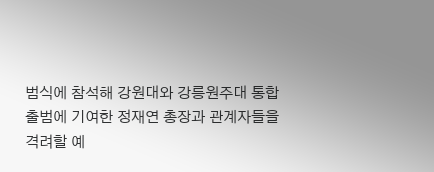범식에 참석해 강원대와 강릉원주대 통합 출범에 기여한 정재연 총장과 관계자들을 격려할 예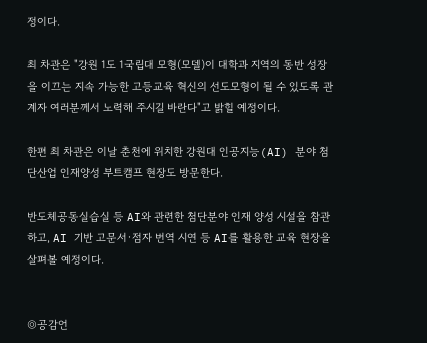정이다.

최 차관은 "강원 1도 1국립대 모형(모델)이 대학과 지역의 동반 성장을 이끄는 지속 가능한 고등교육 혁신의 선도모형이 될 수 있도록 관계자 여러분께서 노력해 주시길 바란다"고 밝힐 예정이다.

한편 최 차관은 이날 춘천에 위치한 강원대 인공지능(AI) 분야 첨단산업 인재양성 부트캠프 현장도 방문한다.

반도체공동실습실 등 AI와 관련한 첨단분야 인재 양성 시설을 참관하고, AI 기반 고문서·점자 번역 시연 등 AI를 활용한 교육 현장을 살펴볼 예정이다.


◎공감언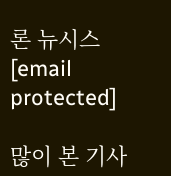론 뉴시스 [email protected]

많이 본 기사